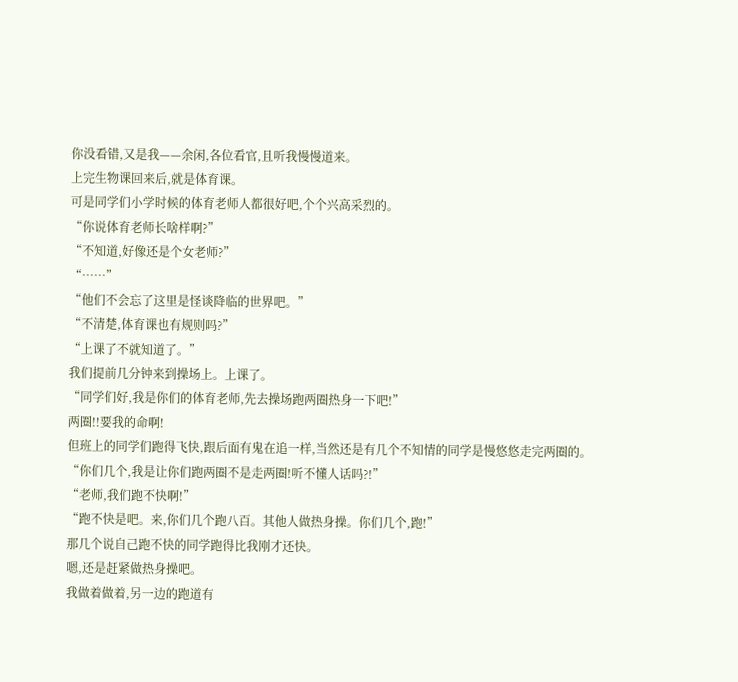你没看错,又是我——余闲,各位看官,且听我慢慢道来。
上完生物课回来后,就是体育课。
可是同学们小学时候的体育老师人都很好吧,个个兴高采烈的。
“你说体育老师长啥样啊?”
“不知道,好像还是个女老师?”
“……”
“他们不会忘了这里是怪谈降临的世界吧。”
“不清楚,体育课也有规则吗?”
“上课了不就知道了。”
我们提前几分钟来到操场上。上课了。
“同学们好,我是你们的体育老师,先去操场跑两圈热身一下吧!”
两圈!!要我的命啊!
但班上的同学们跑得飞快,跟后面有鬼在追一样,当然还是有几个不知情的同学是慢悠悠走完两圈的。
“你们几个,我是让你们跑两圈不是走两圈!听不懂人话吗?!”
“老师,我们跑不快啊!”
“跑不快是吧。来,你们几个跑八百。其他人做热身操。你们几个,跑!”
那几个说自己跑不快的同学跑得比我刚才还快。
嗯,还是赶紧做热身操吧。
我做着做着,另一边的跑道有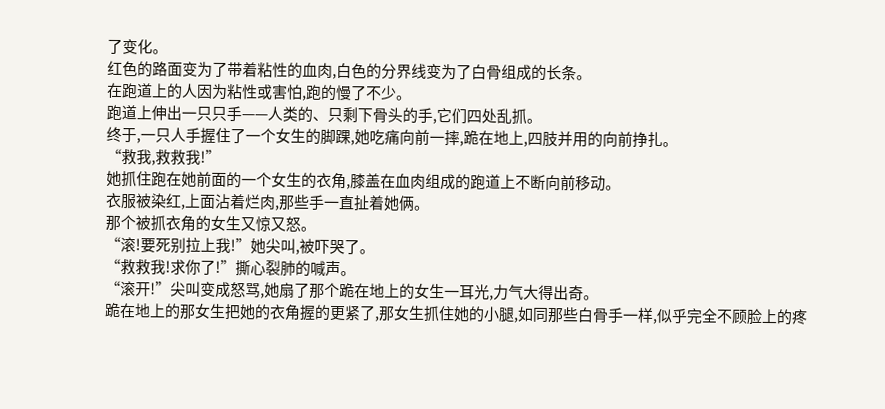了变化。
红色的路面变为了带着粘性的血肉,白色的分界线变为了白骨组成的长条。
在跑道上的人因为粘性或害怕,跑的慢了不少。
跑道上伸出一只只手——人类的、只剩下骨头的手,它们四处乱抓。
终于,一只人手握住了一个女生的脚踝,她吃痛向前一摔,跪在地上,四肢并用的向前挣扎。
“救我,救救我!”
她抓住跑在她前面的一个女生的衣角,膝盖在血肉组成的跑道上不断向前移动。
衣服被染红,上面沾着烂肉,那些手一直扯着她俩。
那个被抓衣角的女生又惊又怒。
“滚!要死别拉上我!”她尖叫,被吓哭了。
“救救我!求你了!”撕心裂肺的喊声。
“滚开!”尖叫变成怒骂,她扇了那个跪在地上的女生一耳光,力气大得出奇。
跪在地上的那女生把她的衣角握的更紧了,那女生抓住她的小腿,如同那些白骨手一样,似乎完全不顾脸上的疼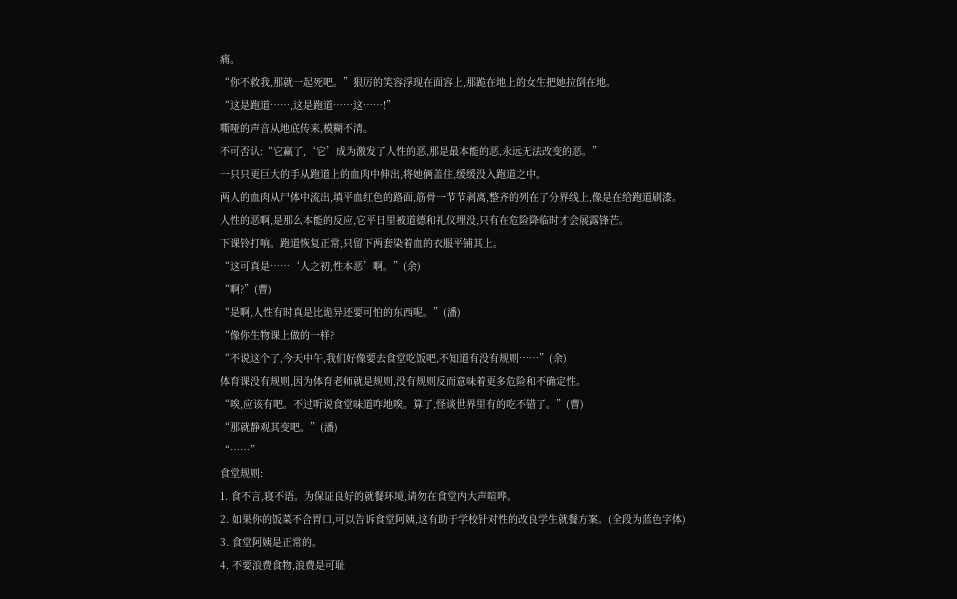痛。
“你不救我,那就一起死吧。”狠厉的笑容浮现在面容上,那跪在地上的女生把她拉倒在地。
“这是跑道……,这是跑道……这……!”
嘶哑的声音从地底传来,模糊不清。
不可否认:“它赢了,‘它’成为激发了人性的恶,那是最本能的恶,永远无法改变的恶。”
一只只更巨大的手从跑道上的血肉中伸出,将她俩盖住,缓缓没入跑道之中。
两人的血肉从尸体中流出,填平血红色的路面,筋骨一节节剥离,整齐的列在了分界线上,像是在给跑道刷漆。
人性的恶啊,是那么本能的反应,它平日里被道德和礼仪埋没,只有在危险降临时才会展露锋芒。
下课铃打响。跑道恢复正常,只留下两套染着血的衣服平铺其上。
“这可真是……‘人之初,性本恶’啊。”(余)
“啊?”(曹)
“是啊,人性有时真是比诡异还要可怕的东西呢。”(潘)
“像你生物课上做的一样?
“不说这个了,今天中午,我们好像要去食堂吃饭吧,不知道有没有规则……”(余)
体育课没有规则,因为体育老师就是规则,没有规则反而意味着更多危险和不确定性。
“唉,应该有吧。不过听说食堂味道咋地唉。算了,怪谈世界里有的吃不错了。”(曹)
“那就静观其变吧。”(潘)
“……”
食堂规则:
1. 食不言,寝不语。为保证良好的就餐环境,请勿在食堂内大声喧哗。
2. 如果你的饭菜不合胃口,可以告诉食堂阿姨,这有助于学校针对性的改良学生就餐方案。(全段为蓝色字体)
3. 食堂阿姨是正常的。
4. 不要浪费食物,浪费是可耻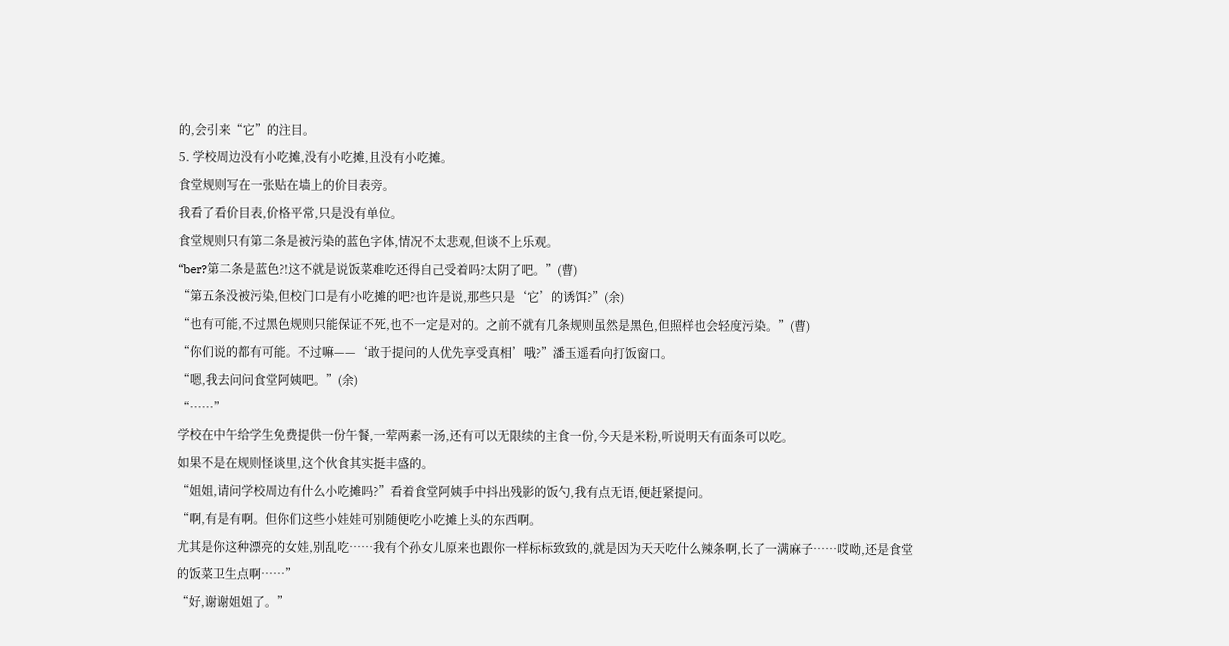的,会引来“它”的注目。
5. 学校周边没有小吃摊,没有小吃摊,且没有小吃摊。
食堂规则写在一张贴在墙上的价目表旁。
我看了看价目表,价格平常,只是没有单位。
食堂规则只有第二条是被污染的蓝色字体,情况不太悲观,但谈不上乐观。
“ber?第二条是蓝色?!这不就是说饭菜难吃还得自己受着吗?太阴了吧。”(曹)
“第五条没被污染,但校门口是有小吃摊的吧?也许是说,那些只是‘它’的诱饵?”(余)
“也有可能,不过黑色规则只能保证不死,也不一定是对的。之前不就有几条规则虽然是黑色,但照样也会轻度污染。”(曹)
“你们说的都有可能。不过嘛——‘敢于提问的人优先享受真相’哦?”潘玉遥看向打饭窗口。
“嗯,我去问问食堂阿姨吧。”(余)
“……”
学校在中午给学生免费提供一份午餐,一荤两素一汤,还有可以无限续的主食一份,今天是米粉,听说明天有面条可以吃。
如果不是在规则怪谈里,这个伙食其实挺丰盛的。
“姐姐,请问学校周边有什么小吃摊吗?”看着食堂阿姨手中抖出残影的饭勺,我有点无语,便赶紧提问。
“啊,有是有啊。但你们这些小娃娃可别随便吃小吃摊上头的东西啊。
尤其是你这种漂亮的女娃,别乱吃……我有个孙女儿原来也跟你一样标标致致的,就是因为天天吃什么辣条啊,长了一满麻子……哎呦,还是食堂的饭菜卫生点啊……”
“好,谢谢姐姐了。”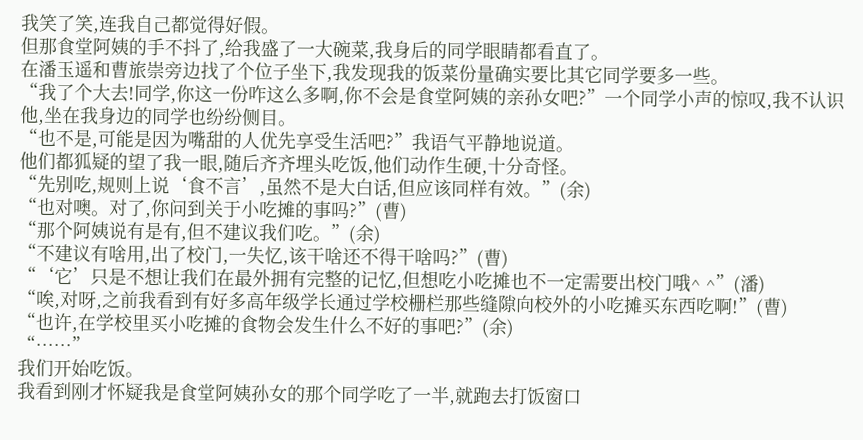我笑了笑,连我自己都觉得好假。
但那食堂阿姨的手不抖了,给我盛了一大碗菜,我身后的同学眼睛都看直了。
在潘玉遥和曹旅崇旁边找了个位子坐下,我发现我的饭菜份量确实要比其它同学要多一些。
“我了个大去!同学,你这一份咋这么多啊,你不会是食堂阿姨的亲孙女吧?”一个同学小声的惊叹,我不认识他,坐在我身边的同学也纷纷侧目。
“也不是,可能是因为嘴甜的人优先享受生活吧?”我语气平静地说道。
他们都狐疑的望了我一眼,随后齐齐埋头吃饭,他们动作生硬,十分奇怪。
“先别吃,规则上说‘食不言’,虽然不是大白话,但应该同样有效。”(余)
“也对噢。对了,你问到关于小吃摊的事吗?”(曹)
“那个阿姨说有是有,但不建议我们吃。”(余)
“不建议有啥用,出了校门,一失忆,该干啥还不得干啥吗?”(曹)
“‘它’只是不想让我们在最外拥有完整的记忆,但想吃小吃摊也不一定需要出校门哦^ ^”(潘)
“唉,对呀,之前我看到有好多高年级学长通过学校栅栏那些缝隙向校外的小吃摊买东西吃啊!”(曹)
“也许,在学校里买小吃摊的食物会发生什么不好的事吧?”(余)
“……”
我们开始吃饭。
我看到刚才怀疑我是食堂阿姨孙女的那个同学吃了一半,就跑去打饭窗口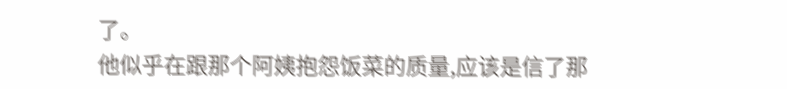了。
他似乎在跟那个阿姨抱怨饭菜的质量,应该是信了那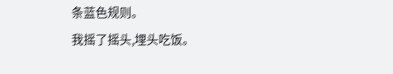条蓝色规则。
我摇了摇头,埋头吃饭。